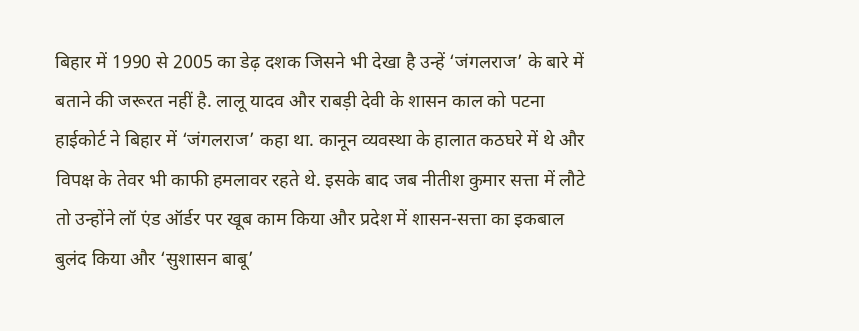बिहार में 1990 से 2005 का डेढ़ दशक जिसने भी देखा है उन्हें ‘जंगलराज’ के बारे में बताने की जरूरत नहीं है. लालू यादव और राबड़ी देवी के शासन काल को पटना हाईकोर्ट ने बिहार में ‘जंगलराज’ कहा था. कानून व्यवस्था के हालात कठघरे में थे और विपक्ष के तेवर भी काफी हमलावर रहते थे. इसके बाद जब नीतीश कुमार सत्ता में लौटे तो उन्होंने लॉ एंड ऑर्डर पर खूब काम किया और प्रदेश में शासन-सत्ता का इकबाल बुलंद किया और ‘सुशासन बाबू’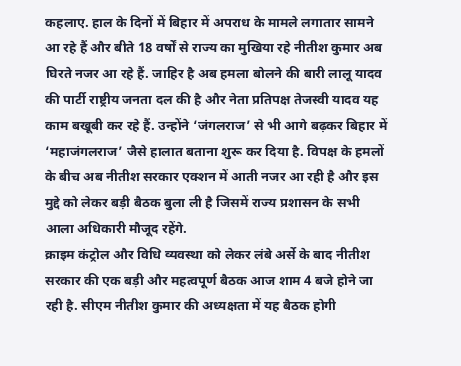कहलाए. हाल के दिनों में बिहार में अपराध के मामले लगातार सामने आ रहे हैं और बीते 18 वर्षों से राज्य का मुखिया रहे नीतीश कुमार अब घिरते नजर आ रहे हैं. जाहिर है अब हमला बोलने की बारी लालू यादव की पार्टी राष्ट्रीय जनता दल की है और नेता प्रतिपक्ष तेजस्वी यादव यह काम बखूबी कर रहे हैं. उन्होंने ‘जंगलराज’ से भी आगे बढ़कर बिहार में ‘महाजंगलराज’ जैसे हालात बताना शुरू कर दिया है. विपक्ष के हमलों के बीच अब नीतीश सरकार एक्शन में आती नजर आ रही है और इस मुद्दे को लेकर बड़ी बैठक बुला ली है जिसमें राज्य प्रशासन के सभी आला अधिकारी मौजूद रहेंगे.
क्राइम कंट्रोल और विधि व्यवस्था को लेकर लंबे अर्से के बाद नीतीश सरकार की एक बड़ी और महत्वपूर्ण बैठक आज शाम 4 बजे होने जा रही है. सीएम नीतीश कुमार की अध्यक्षता में यह बैठक होगी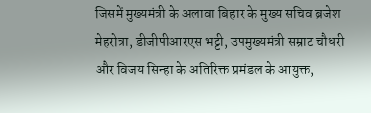जिसमें मुख्यमंत्री के अलावा बिहार के मुख्य सचिव ब्रजेश मेहरोत्रा, डीजीपीआरएस भट्टी, उपमुख्यमंत्री सम्राट चौधरी और विजय सिन्हा के अतिरिक्त प्रमंडल के आयुक्त,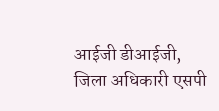आईजी डीआईजी, जिला अधिकारी एसपी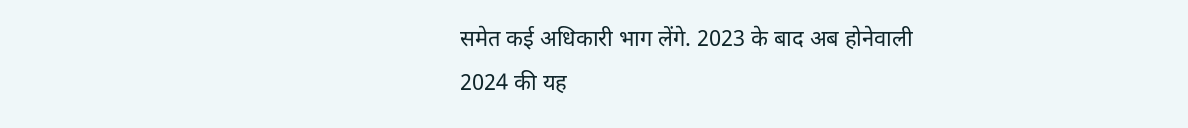समेत कई अधिकारी भाग लेंगे. 2023 के बाद अब होनेवाली 2024 की यह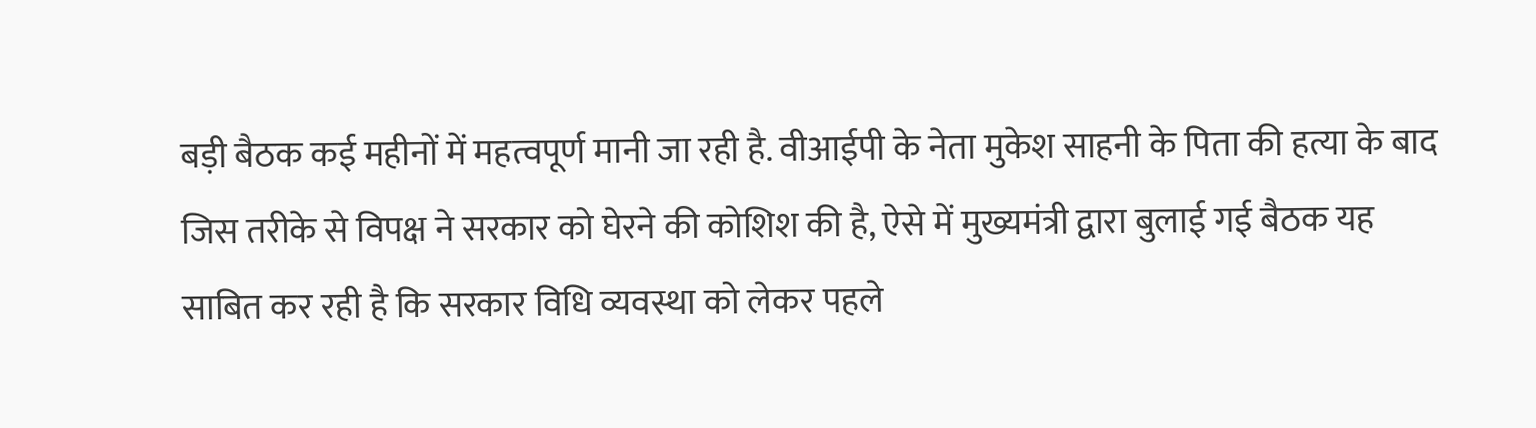बड़ी बैठक कई महीनों में महत्वपूर्ण मानी जा रही है. वीआईपी के नेता मुकेश साहनी के पिता की हत्या के बाद जिस तरीके से विपक्ष ने सरकार को घेरने की कोशिश की है, ऐसे में मुख्यमंत्री द्वारा बुलाई गई बैठक यह साबित कर रही है कि सरकार विधि व्यवस्था को लेकर पहले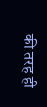की तरह ही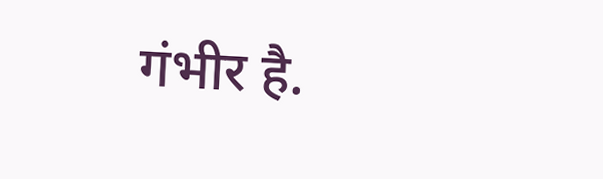गंभीर है.